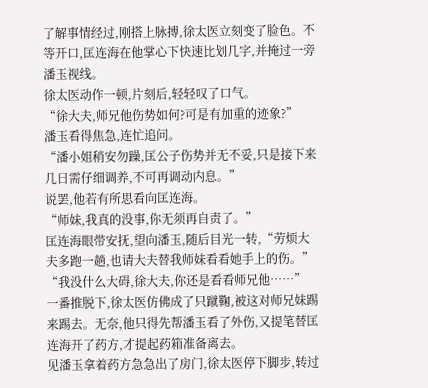了解事情经过,刚搭上脉搏,徐太医立刻变了脸色。不等开口,匡连海在他掌心下快速比划几字,并掩过一旁潘玉视线。
徐太医动作一顿,片刻后,轻轻叹了口气。
“徐大夫,师兄他伤势如何?可是有加重的迹象?”
潘玉看得焦急,连忙追问。
“潘小姐稍安勿躁,匡公子伤势并无不妥,只是接下来几日需仔细调养,不可再调动内息。”
说罢,他若有所思看向匡连海。
“师妹,我真的没事,你无须再自责了。”
匡连海眼带安抚,望向潘玉,随后目光一转,“劳烦大夫多跑一趟,也请大夫替我师妹看看她手上的伤。”
“我没什么大碍,徐大夫,你还是看看师兄他……”
一番推脱下,徐太医仿佛成了只蹴鞠,被这对师兄妹踢来踢去。无奈,他只得先帮潘玉看了外伤,又提笔替匡连海开了药方,才提起药箱准备离去。
见潘玉拿着药方急急出了房门,徐太医停下脚步,转过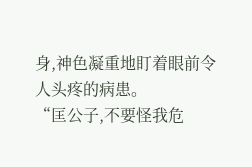身,神色凝重地盯着眼前令人头疼的病患。
“匡公子,不要怪我危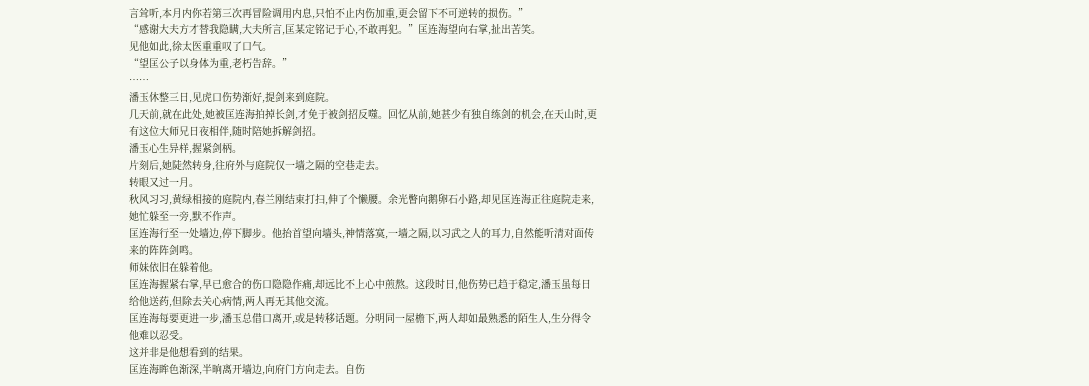言耸听,本月内你若第三次再冒险调用内息,只怕不止内伤加重,更会留下不可逆转的损伤。”
“感谢大夫方才替我隐瞒,大夫所言,匡某定铭记于心,不敢再犯。”匡连海望向右掌,扯出苦笑。
见他如此,徐太医重重叹了口气。
“望匡公子以身体为重,老朽告辞。”
……
潘玉休整三日,见虎口伤势渐好,提剑来到庭院。
几天前,就在此处,她被匡连海拍掉长剑,才免于被剑招反噬。回忆从前,她甚少有独自练剑的机会,在天山时,更有这位大师兄日夜相伴,随时陪她拆解剑招。
潘玉心生异样,握紧剑柄。
片刻后,她陡然转身,往府外与庭院仅一墙之隔的空巷走去。
转眼又过一月。
秋风习习,黄绿相接的庭院内,春兰刚结束打扫,伸了个懒腰。余光瞥向鹅卵石小路,却见匡连海正往庭院走来,她忙躲至一旁,默不作声。
匡连海行至一处墙边,停下脚步。他抬首望向墙头,神情落寞,一墙之隔,以习武之人的耳力,自然能听清对面传来的阵阵剑鸣。
师妹依旧在躲着他。
匡连海握紧右掌,早已愈合的伤口隐隐作痛,却远比不上心中煎熬。这段时日,他伤势已趋于稳定,潘玉虽每日给他送药,但除去关心病情,两人再无其他交流。
匡连海每要更进一步,潘玉总借口离开,或是转移话题。分明同一屋檐下,两人却如最熟悉的陌生人,生分得令他难以忍受。
这并非是他想看到的结果。
匡连海眸色渐深,半晌离开墙边,向府门方向走去。自伤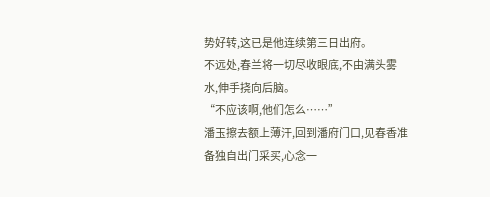势好转,这已是他连续第三日出府。
不远处,春兰将一切尽收眼底,不由满头雾水,伸手挠向后脑。
“不应该啊,他们怎么……”
潘玉擦去额上薄汗,回到潘府门口,见春香准备独自出门采买,心念一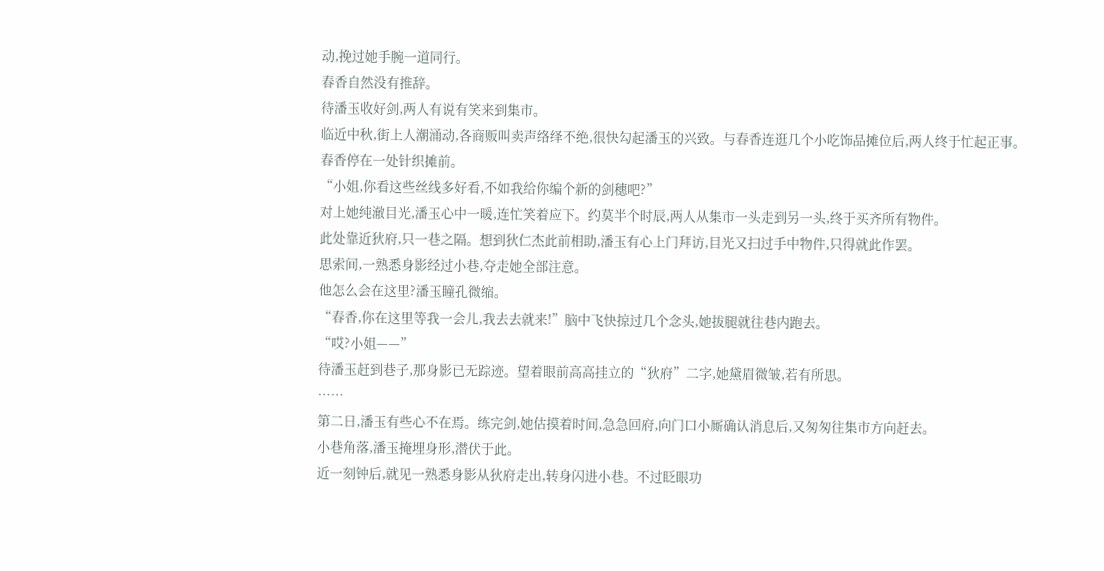动,挽过她手腕一道同行。
春香自然没有推辞。
待潘玉收好剑,两人有说有笑来到集市。
临近中秋,街上人潮涌动,各商贩叫卖声络绎不绝,很快勾起潘玉的兴致。与春香连逛几个小吃饰品摊位后,两人终于忙起正事。
春香停在一处针织摊前。
“小姐,你看这些丝线多好看,不如我给你编个新的剑穗吧?”
对上她纯澈目光,潘玉心中一暖,连忙笑着应下。约莫半个时辰,两人从集市一头走到另一头,终于买齐所有物件。
此处靠近狄府,只一巷之隔。想到狄仁杰此前相助,潘玉有心上门拜访,目光又扫过手中物件,只得就此作罢。
思索间,一熟悉身影经过小巷,夺走她全部注意。
他怎么会在这里?潘玉瞳孔微缩。
“春香,你在这里等我一会儿,我去去就来!”脑中飞快掠过几个念头,她拔腿就往巷内跑去。
“哎?小姐——”
待潘玉赶到巷子,那身影已无踪迹。望着眼前高高挂立的“狄府”二字,她黛眉微皱,若有所思。
……
第二日,潘玉有些心不在焉。练完剑,她估摸着时间,急急回府,向门口小厮确认消息后,又匆匆往集市方向赶去。
小巷角落,潘玉掩埋身形,潜伏于此。
近一刻钟后,就见一熟悉身影从狄府走出,转身闪进小巷。不过眨眼功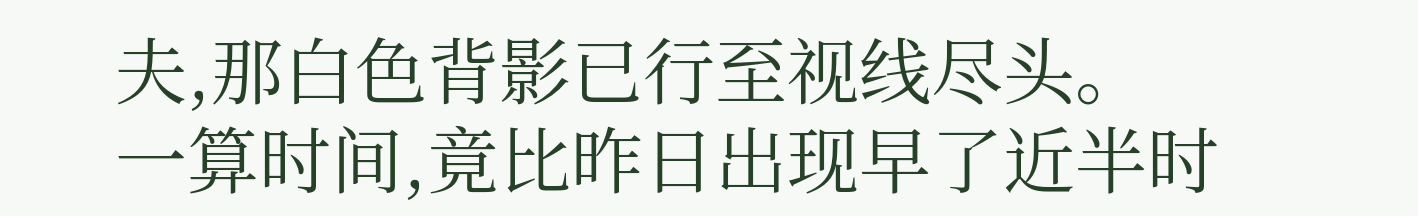夫,那白色背影已行至视线尽头。
一算时间,竟比昨日出现早了近半时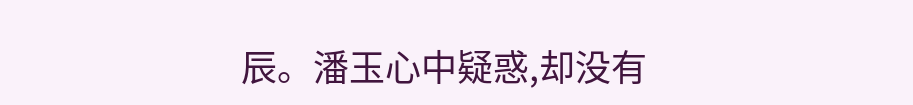辰。潘玉心中疑惑,却没有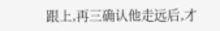跟上,再三确认他走远后,才